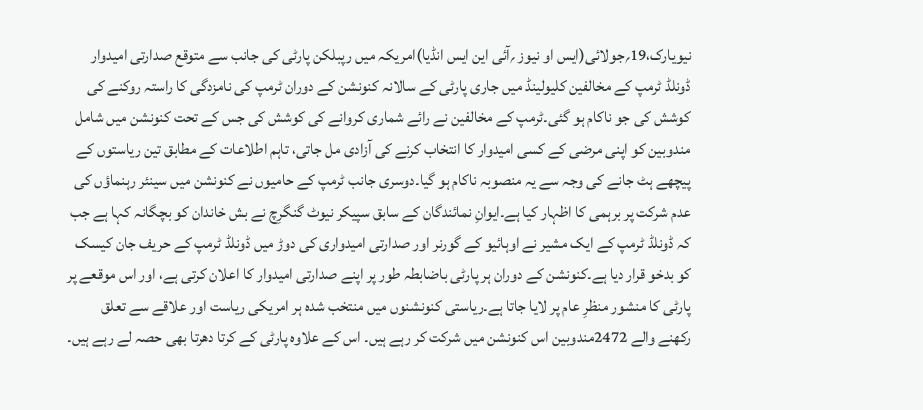نیویارک،19؍جولائی(ایس او نیوز ؍آئی این ایس انڈیا)امریکہ میں رپبلکن پارٹی کی جانب سے متوقع صدارتی امیدوار ڈونلڈ ٹرمپ کے مخالفین کلیولینڈ میں جاری پارٹی کے سالانہ کنونشن کے دوران ٹرمپ کی نامزدگی کا راستہ روکنے کی کوشش کی جو ناکام ہو گئی۔ٹرمپ کے مخالفین نے رائے شماری کروانے کی کوشش کی جس کے تحت کنونشن میں شامل مندوبین کو اپنی مرضی کے کسی امیدوار کا انتخاب کرنے کی آزادی مل جاتی، تاہم اطلاعات کے مطابق تین ریاستوں کے پیچھے ہٹ جانے کی وجہ سے یہ منصوبہ ناکام ہو گیا۔دوسری جانب ٹرمپ کے حامیوں نے کنونشن میں سینئر رہنماؤں کی عدم شرکت پر برہمی کا اظہار کیا ہے۔ایوانِ نمائندگان کے سابق سپیکر نیوٹ گنگرِچ نے بش خاندان کو بچگانہ کہا ہے جب کہ ڈونلڈ ٹرمپ کے ایک مشیر نے اوہائیو کے گورنر اور صدارتی امیدواری کی دوڑ میں ڈونلڈ ٹرمپ کے حریف جان کیسک کو بدخو قرار دیا ہے۔کنونشن کے دوران ہر پارٹی باضابطہ طور پر اپنے صدارتی امیدوار کا اعلان کرتی ہے، اور اس موقعے پر پارٹی کا منشور منظرِ عام پر لایا جاتا ہے۔ریاستی کنونشنوں میں منتخب شدہ ہر امریکی ریاست اور علاقے سے تعلق رکھنے والے 2472مندوبین اس کنونشن میں شرکت کر رہے ہیں۔ اس کے علاوہ پارٹی کے کرتا دھرتا بھی حصہ لے رہے ہیں۔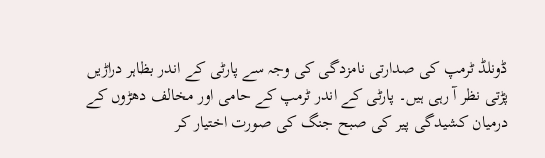ڈونلڈ ٹرمپ کی صدارتی نامزدگی کی وجہ سے پارٹی کے اندر بظاہر دراڑیں پڑتی نظر آ رہی ہیں۔ پارٹی کے اندر ٹرمپ کے حامی اور مخالف دھڑوں کے درمیان کشیدگی پیر کی صبح جنگ کی صورت اختیار کر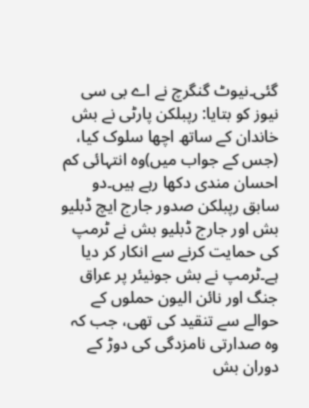گئی۔نیوٹ گنگرچ نے اے بی سی نیوز کو بتایا: رپبلکن پارٹی نے بش خاندان کے ساتھ اچھا سلوک کیا، (جس کے جواب میں)وہ انتہائی کم احسان مندی دکھا رہے ہیں۔دو سابق رپبلکن صدور جارج ایچ ڈبلیو بش اور جارج ڈبلیو بش نے ٹرمپ کی حمایت کرنے سے انکار کر دیا ہے۔ٹرمپ نے بش جونیئر پر عراق جنگ اور نائن الیون حملوں کے حوالے سے تنقید کی تھی، جب کہ وہ صدارتی نامزدگی کی دوڑ کے دوران بش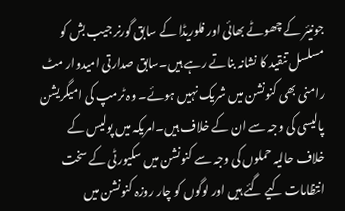جونیئر کے چھوٹے بھائی اور فلوریڈا کے سابق گورنر جیب بش کو مسلسل تنقید کا نشانہ بناتے رہے ہیں۔سابق صدارتی امیدوار مٹ رامنی بھی کنونشن میں شریک نہیں ہوئے۔ وہ ٹرمپ کی امیگریشن پالیسی کی وجہ سے ان کے خلاف ہیں۔امریکہ میں پولیس کے خلاف حالیہ حملوں کی وجہ سے کنونشن میں سکیورٹی کے سخت انتظامات کیے گئے ہیں اور لوگوں کو چار روزہ کنونشن میں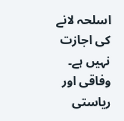اسلحہ لانے کی اجازت نہیں ہے۔ وفاقی اور ریاستی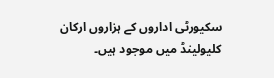سکیورٹی اداروں کے ہزاروں ارکان کلیولینڈ میں موجود ہیں۔